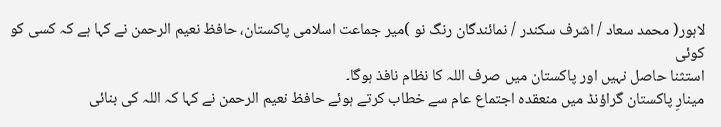لاہور( محمد سعاد / اشرف سکندر / نمائندگان رنگ نو )میر جماعت اسلامی پاکستان، حافظ نعیم الرحمن نے کہا ہے کہ کسی کو کوئی
استثنا حاصل نہیں اور پاکستان میں صرف اللہ کا نظام نافذ ہوگا۔
مینارِ پاکستان گراؤنڈ میں منعقدہ اجتماع عام سے خطاب کرتے ہوئے حافظ نعیم الرحمن نے کہا کہ اللہ کی بنائی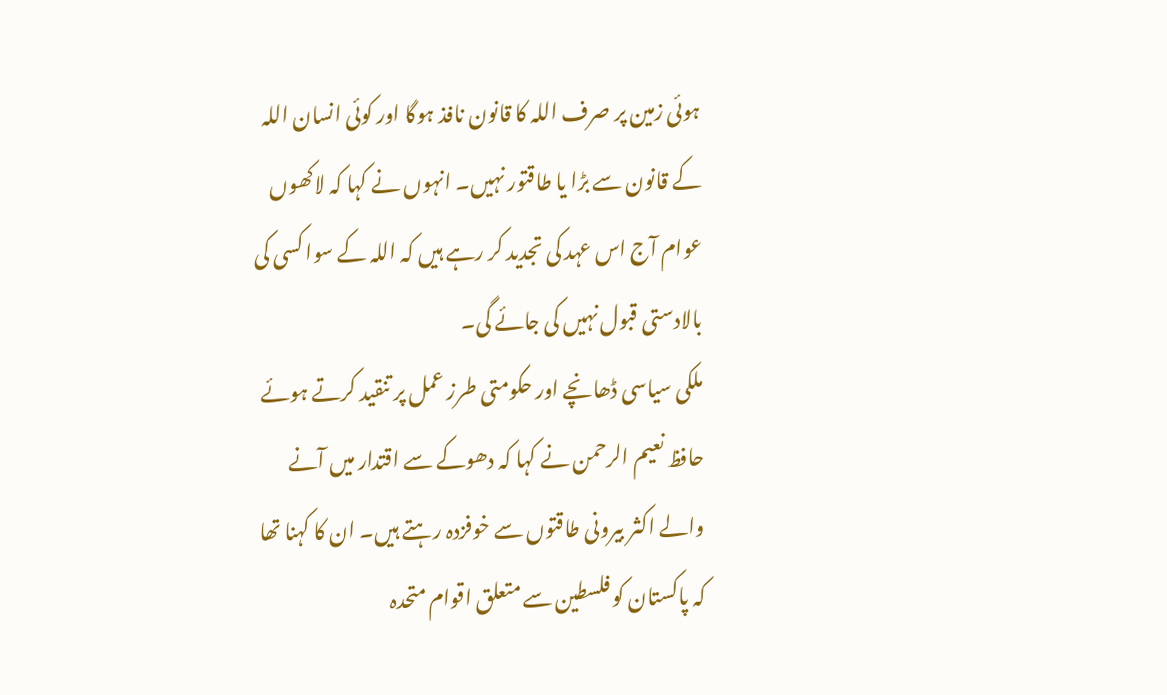ہوئی زمین پر صرف اللہ کا قانون نافذ ہوگا اور کوئی انسان اللہ کے قانون سے بڑا یا طاقتور نہیں۔ انہوں نے کہا کہ لاکھوں عوام آج اس عہد کی تجدید کر رہے ہیں کہ اللہ کے سوا کسی کی بالادستی قبول نہیں کی جائے گی۔
ملکی سیاسی ڈھانچے اور حکومتی طرز عمل پر تنقید کرتے ہوئے حافظ نعیم الرحمن نے کہا کہ دھوکے سے اقتدار میں آنے والے اکثر بیرونی طاقتوں سے خوفزدہ رہتے ہیں۔ ان کا کہنا تھا کہ پاکستان کو فلسطین سے متعلق اقوام متحدہ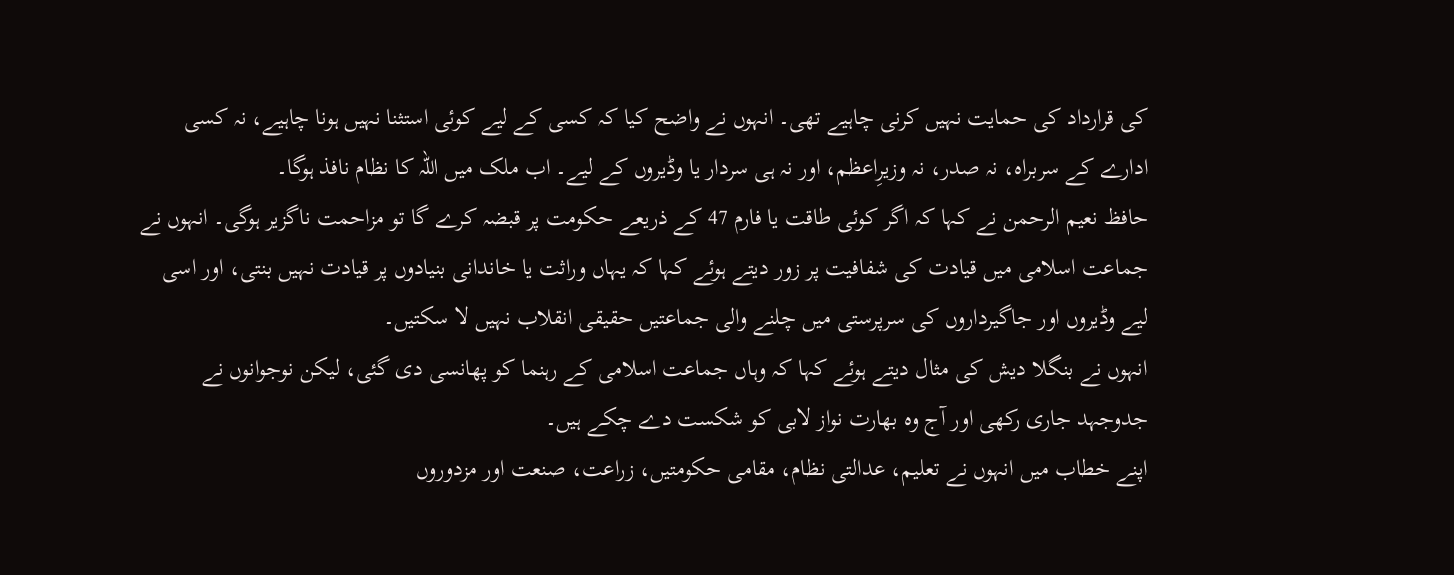کی قرارداد کی حمایت نہیں کرنی چاہیے تھی۔ انہوں نے واضح کیا کہ کسی کے لیے کوئی استثنا نہیں ہونا چاہیے، نہ کسی ادارے کے سربراہ، نہ صدر، نہ وزیرِاعظم، اور نہ ہی سردار یا وڈیروں کے لیے۔ اب ملک میں اللہ کا نظام نافذ ہوگا۔
حافظ نعیم الرحمن نے کہا کہ اگر کوئی طاقت یا فارم 47 کے ذریعے حکومت پر قبضہ کرے گا تو مزاحمت ناگزیر ہوگی۔ انہوں نے جماعت اسلامی میں قیادت کی شفافیت پر زور دیتے ہوئے کہا کہ یہاں وراثت یا خاندانی بنیادوں پر قیادت نہیں بنتی، اور اسی لیے وڈیروں اور جاگیرداروں کی سرپرستی میں چلنے والی جماعتیں حقیقی انقلاب نہیں لا سکتیں۔
انہوں نے بنگلا دیش کی مثال دیتے ہوئے کہا کہ وہاں جماعت اسلامی کے رہنما کو پھانسی دی گئی، لیکن نوجوانوں نے جدوجہد جاری رکھی اور آج وہ بھارت نواز لابی کو شکست دے چکے ہیں۔
اپنے خطاب میں انہوں نے تعلیم، عدالتی نظام، مقامی حکومتیں، زراعت، صنعت اور مزدوروں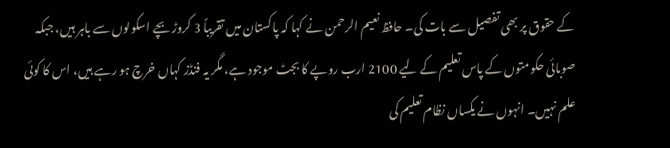کے حقوق پر بھی تفصیل سے بات کی۔ حافظ نعیم الرحمن نے کہا کہ پاکستان میں تقریباً 3 کروڑ بچے اسکولوں سے باہر ہیں، جبکہ صوبائی حکومتوں کے پاس تعلیم کے لیے 2100 ارب روپے کا بجٹ موجود ہے، مگر یہ فنڈز کہاں خرچ ہو رہے ہیں، اس کا کوئی علم نہیں۔ انہوں نے یکساں نظام تعلیم کی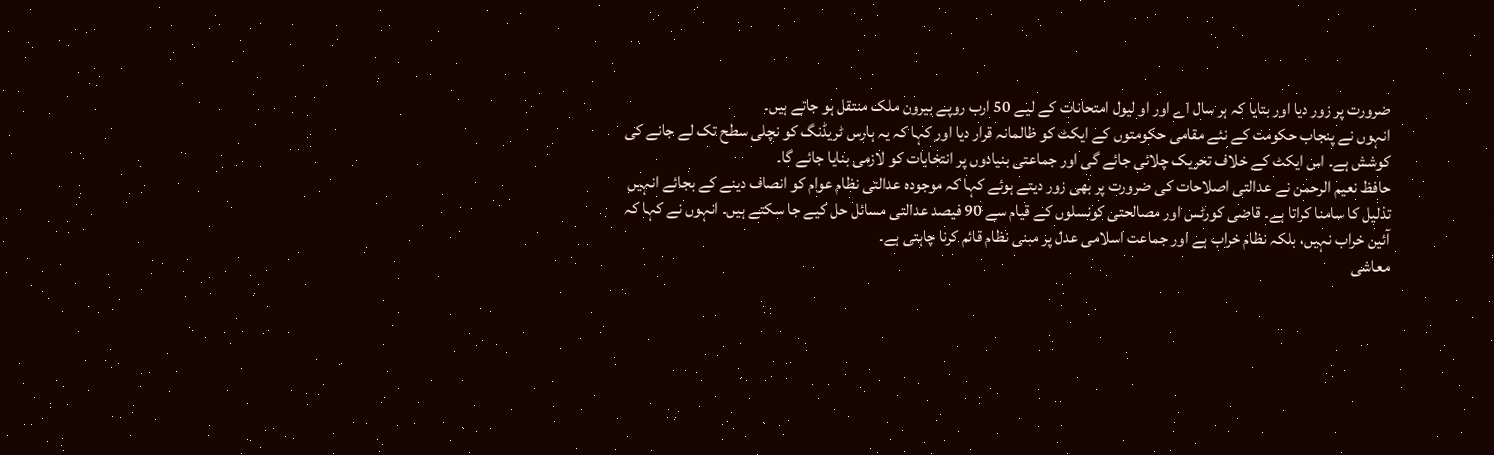ضرورت پر زور دیا اور بتایا کہ ہر سال اے اور او لیول امتحانات کے لیے 50 ارب روپے بیرون ملک منتقل ہو جاتے ہیں۔
انہوں نے پنجاب حکومت کے نئے مقامی حکومتوں کے ایکٹ کو ظالمانہ قرار دیا اور کہا کہ یہ ہارس ٹریڈنگ کو نچلی سطح تک لے جانے کی کوشش ہے۔ اس ایکٹ کے خلاف تحریک چلائی جائے گی اور جماعتی بنیادوں پر انتخابات کو لازمی بنایا جائے گا۔
حافظ نعیم الرحمن نے عدالتی اصلاحات کی ضرورت پر بھی زور دیتے ہوئے کہا کہ موجودہ عدالتی نظام عوام کو انصاف دینے کے بجائے انہیں تذلیل کا سامنا کراتا ہے۔ قاضی کورٹس اور مصالحتی کونسلوں کے قیام سے 90 فیصد عدالتی مسائل حل کیے جا سکتے ہیں۔ انہوں نے کہا کہ آئین خراب نہیں، بلکہ نظام خراب ہے اور جماعت اسلامی عدل پر مبنی نظام قائم کرنا چاہتی ہے۔
معاشی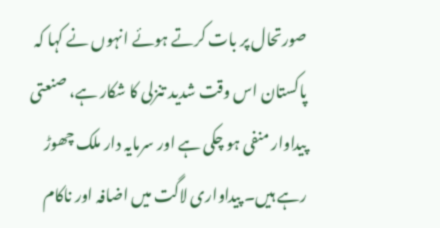صورتحال پر بات کرتے ہوئے انہوں نے کہا کہ پاکستان اس وقت شدید تنزلی کا شکار ہے، صنعتی پیداوار منفی ہو چکی ہے اور سرمایہ دار ملک چھوڑ رہے ہیں۔ پیداواری لاگت میں اضافہ اور ناکام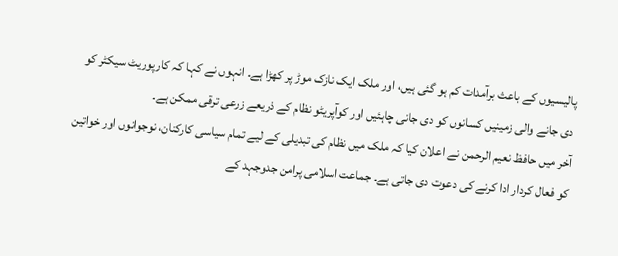پالیسیوں کے باعث برآمدات کم ہو گئی ہیں، اور ملک ایک نازک موڑ پر کھڑا ہے۔ انہوں نے کہا کہ کارپوریٹ سیکٹر کو دی جانے والی زمینیں کسانوں کو دی جانی چاہئیں اور کوآپریٹو نظام کے ذریعے زرعی ترقی ممکن ہے۔
آخر میں حافظ نعیم الرحمن نے اعلان کیا کہ ملک میں نظام کی تبدیلی کے لیے تمام سیاسی کارکنان، نوجوانوں اور خواتین کو فعال کردار ادا کرنے کی دعوت دی جاتی ہے۔ جماعت اسلامی پرامن جدوجہد کے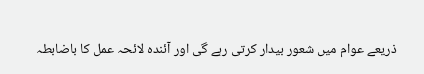ذریعے عوام میں شعور بیدار کرتی رہے گی اور آئندہ لائحہ عمل کا باضابطہ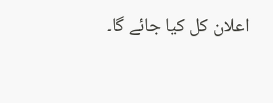اعلان کل کیا جائے گا۔